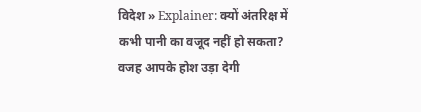विदेश » Explainer: क्यों अंतरिक्ष में कभी पानी का वजूद नहीं हो सकता? वजह आपके होश उड़ा देगी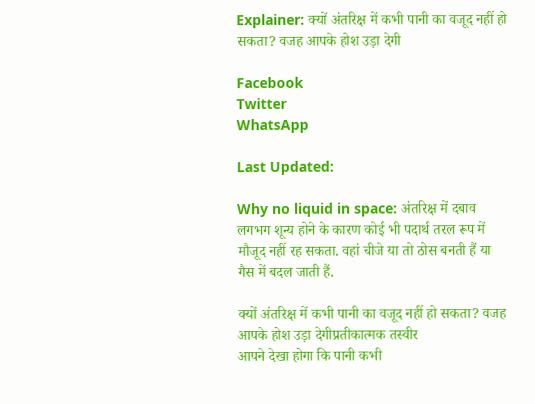Explainer: क्यों अंतरिक्ष में कभी पानी का वजूद नहीं हो सकता? वजह आपके होश उड़ा देगी

Facebook
Twitter
WhatsApp

Last Updated:

Why no liquid in space: अंतरिक्ष में दबाव लगभग शून्य होने के कारण कोई भी पदार्थ तरल रूप में मौजूद नहीं रह सकता. वहां चीजे या तो ठोस बनती हैं या गैस में बदल जाती हैं.

क्यों अंतरिक्ष में कभी पानी का वजूद नहीं हो सकता? वजह आपके होश उड़ा देगीप्रतीकात्मक तस्वीर
आपने देखा होगा कि पानी कभी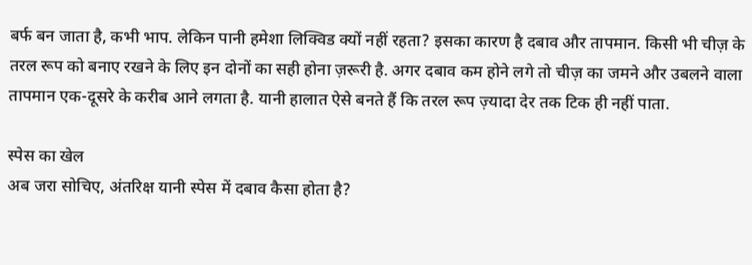बर्फ बन जाता है, कभी भाप. लेकिन पानी हमेशा लिक्विड क्यों नहीं रहता? इसका कारण है दबाव और तापमान. किसी भी चीज़ के तरल रूप को बनाए रखने के लिए इन दोनों का सही होना ज़रूरी है. अगर दबाव कम होने लगे तो चीज़ का जमने और उबलने वाला तापमान एक-दूसरे के करीब आने लगता है. यानी हालात ऐसे बनते हैं कि तरल रूप ज़्यादा देर तक टिक ही नहीं पाता.

स्पेस का खेल
अब जरा सोचिए, अंतरिक्ष यानी स्पेस में दबाव कैसा होता है?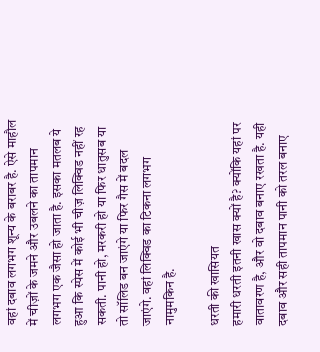वहां दबाव लगभग शून्य के बराबर है. ऐसे माहौल में चीज़ों के जमने और उबलने का तापमान लगभग एक जैसा हो जाता है. इसका मतलब ये हुआ कि स्पेस में कोई भी चीज़ लिक्विड नहीं रह सकती. पानी हो, मरकरी हो या फिर धातुसब या तो सॉलिड बन जाएंगे या फिर गैस में बदल जाएंगे. वहां लिक्विड का टिकना लगभग नामुमकिन है.

धरती की खासियत
हमारी धरती इतनी खास क्यों है? क्योंकि यहां पर वातावरण है, और वो दबाव बनाए रखता है. यही दबाव और सही तापमान पानी को तरल बनाए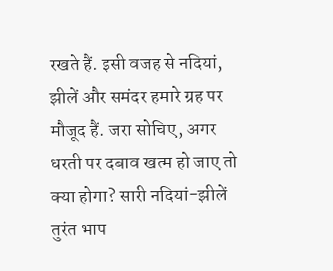रखते हैं. इसी वजह से नदियां, झीलें और समंदर हमारे ग्रह पर मौजूद हैं. जरा सोचिए, अगर धरती पर दबाव खत्म हो जाए तो क्या होगा? सारी नदियां-झीलें तुरंत भाप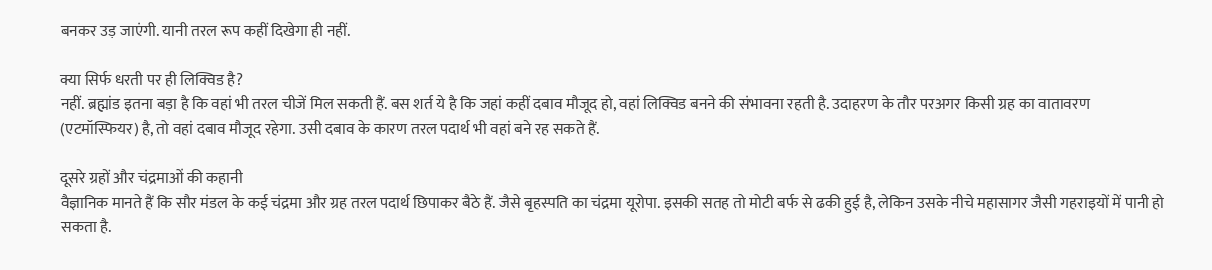बनकर उड़ जाएंगी. यानी तरल रूप कहीं दिखेगा ही नहीं.

क्या सिर्फ धरती पर ही लिक्विड है?
नहीं. ब्रह्मांड इतना बड़ा है कि वहां भी तरल चीजें मिल सकती हैं. बस शर्त ये है कि जहां कहीं दबाव मौजूद हो, वहां लिक्विड बनने की संभावना रहती है. उदाहरण के तौर परअगर किसी ग्रह का वातावरण (एटमॉस्फियर) है, तो वहां दबाव मौजूद रहेगा. उसी दबाव के कारण तरल पदार्थ भी वहां बने रह सकते हैं.

दूसरे ग्रहों और चंद्रमाओं की कहानी
वैज्ञानिक मानते हैं कि सौर मंडल के कई चंद्रमा और ग्रह तरल पदार्थ छिपाकर बैठे हैं. जैसे बृहस्पति का चंद्रमा यूरोपा. इसकी सतह तो मोटी बर्फ से ढकी हुई है, लेकिन उसके नीचे महासागर जैसी गहराइयों में पानी हो सकता है.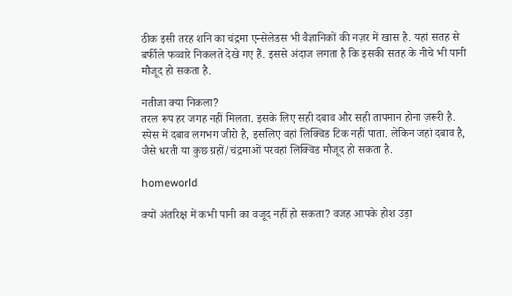ठीक इसी तरह शनि का चंद्रमा एन्सेलेडस भी वैज्ञानिकों की नज़र में खास है. यहां सतह से बर्फीले फव्वारे निकलते देखे गए हैं. इससे अंदाज लगता है कि इसकी सतह के नीचे भी पानी मौजूद हो सकता है.

नतीजा क्या निकला?
तरल रूप हर जगह नहीं मिलता. इसके लिए सही दबाव और सही तापमान होना ज़रूरी है. स्पेस में दबाव लगभग जीरो है, इसलिए वहां लिक्विड टिक नहीं पाता. लेकिन जहां दबाव है, जैसे धरती या कुछ ग्रहों/चंद्रमाओं परवहां लिक्विड मौजूद हो सकता है.

homeworld

क्यों अंतरिक्ष में कभी पानी का वजूद नहीं हो सकता? वजह आपके होश उड़ा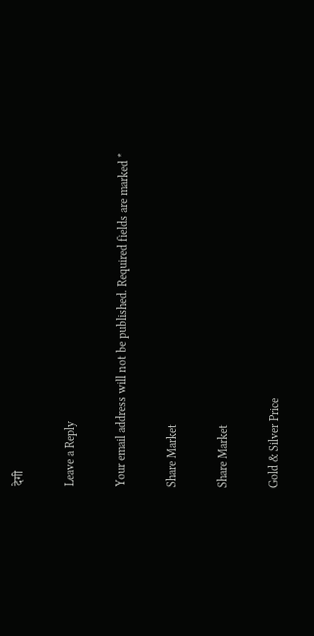देगी

Leave a Reply

Your email address will not be published. Required fields are marked *

Share Market

Share Market

Gold & Silver Price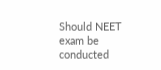Should NEET exam be conducted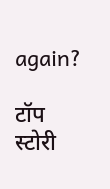again?

टॉप स्टोरी